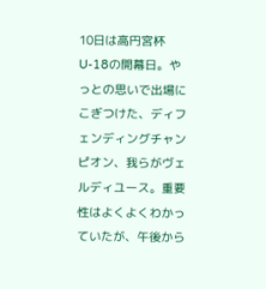10日は高円宮杯U-18の開幕日。やっとの思いで出場にこぎつけた、ディフェンディングチャンピオン、我らがヴェルディユース。重要性はよくよくわかっていたが、午後から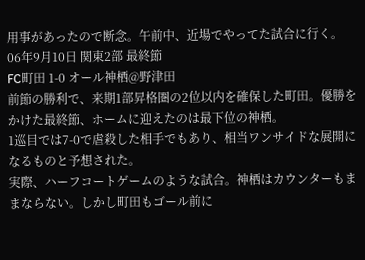用事があったので断念。午前中、近場でやってた試合に行く。
06年9月10日 関東2部 最終節
FC町田 1-0 オール神栖@野津田
前節の勝利で、来期1部昇格圏の2位以内を確保した町田。優勝をかけた最終節、ホームに迎えたのは最下位の神栖。
1巡目では7-0で虐殺した相手でもあり、相当ワンサイドな展開になるものと予想された。
実際、ハーフコートゲームのような試合。神栖はカウンターもままならない。しかし町田もゴール前に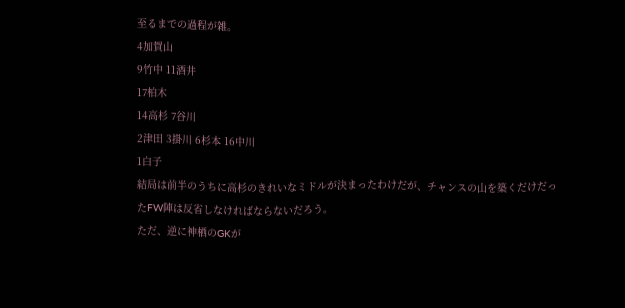至るまでの過程が雑。
4加賀山
9竹中 11酒井
17柏木
14高杉 7谷川
2津田 3掛川 6杉本 16中川
1白子
結局は前半のうちに高杉のきれいなミドルが決まったわけだが、チャンスの山を築くだけだったFW陣は反省しなければならないだろう。
ただ、逆に神栖のGKが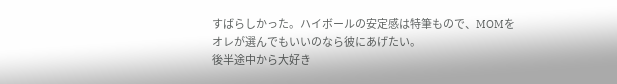すばらしかった。ハイボールの安定感は特筆もので、MOMをオレが選んでもいいのなら彼にあげたい。
後半途中から大好き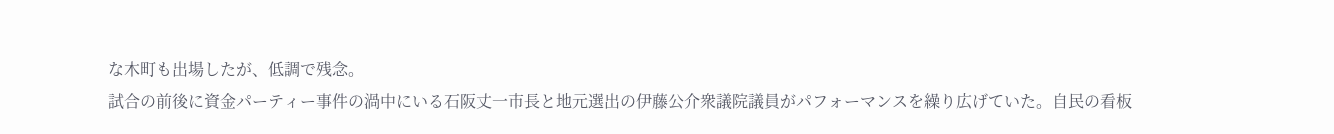な木町も出場したが、低調で残念。
試合の前後に資金パーティー事件の渦中にいる石阪丈一市長と地元選出の伊藤公介衆議院議員がパフォーマンスを繰り広げていた。自民の看板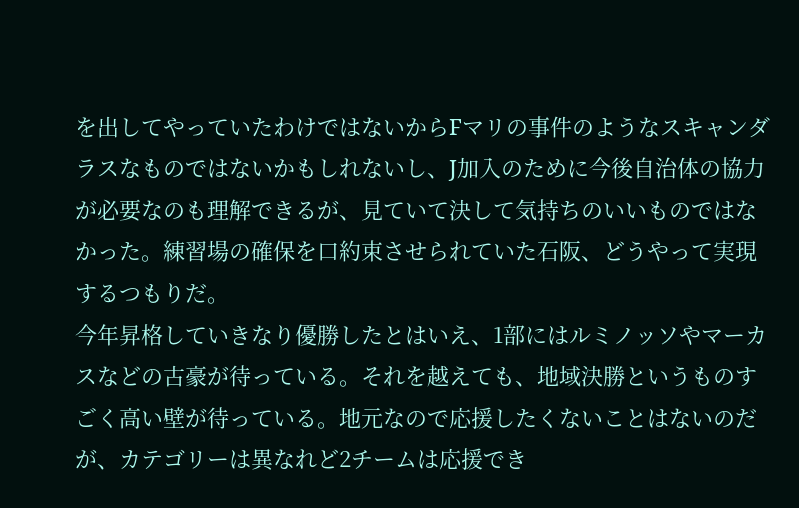を出してやっていたわけではないからFマリの事件のようなスキャンダラスなものではないかもしれないし、J加入のために今後自治体の協力が必要なのも理解できるが、見ていて決して気持ちのいいものではなかった。練習場の確保を口約束させられていた石阪、どうやって実現するつもりだ。
今年昇格していきなり優勝したとはいえ、1部にはルミノッソやマーカスなどの古豪が待っている。それを越えても、地域決勝というものすごく高い壁が待っている。地元なので応援したくないことはないのだが、カテゴリーは異なれど2チームは応援でき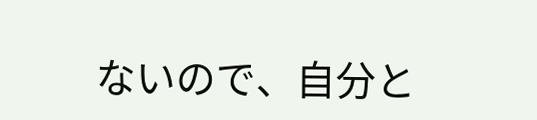ないので、自分と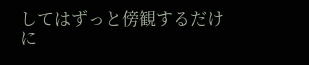してはずっと傍観するだけに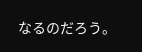なるのだろう。